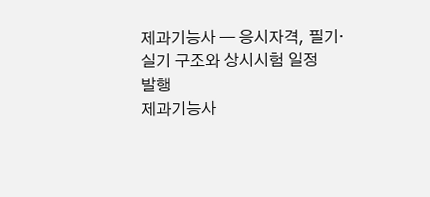제과기능사 — 응시자격, 필기·실기 구조와 상시시험 일정
발행
제과기능사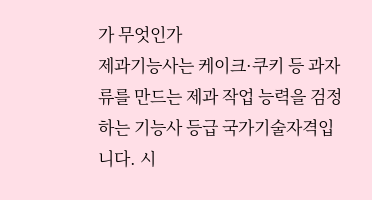가 무엇인가
제과기능사는 케이크·쿠키 등 과자류를 만드는 제과 작업 능력을 검정하는 기능사 등급 국가기술자격입니다. 시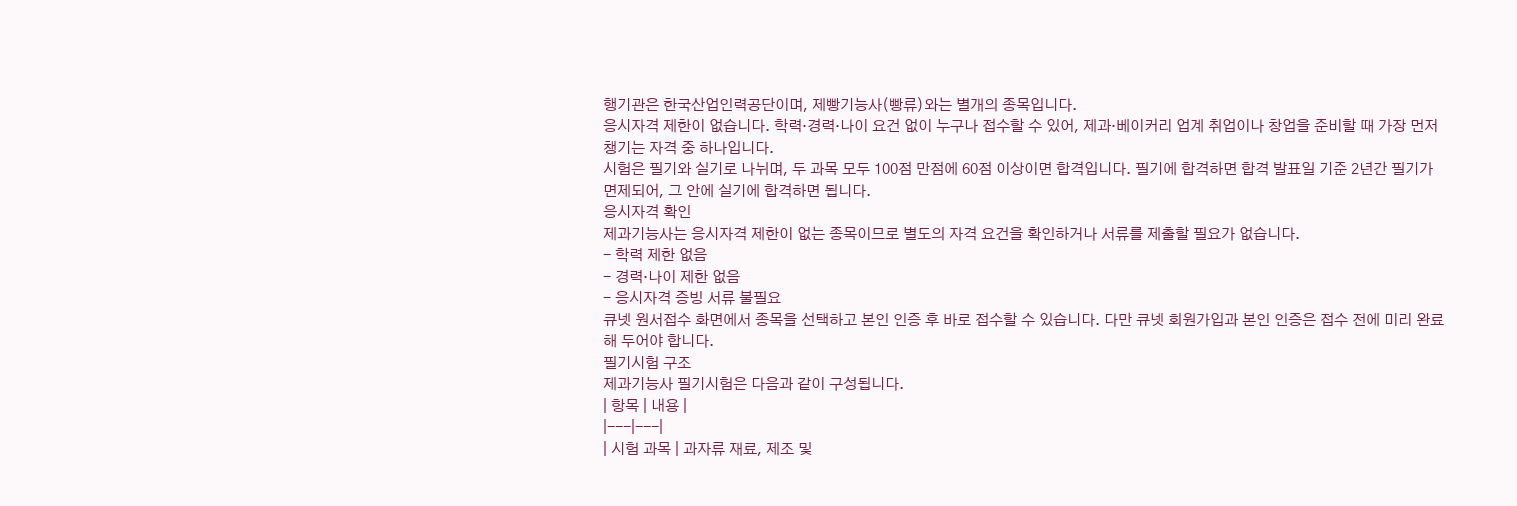행기관은 한국산업인력공단이며, 제빵기능사(빵류)와는 별개의 종목입니다.
응시자격 제한이 없습니다. 학력·경력·나이 요건 없이 누구나 접수할 수 있어, 제과·베이커리 업계 취업이나 창업을 준비할 때 가장 먼저 챙기는 자격 중 하나입니다.
시험은 필기와 실기로 나뉘며, 두 과목 모두 100점 만점에 60점 이상이면 합격입니다. 필기에 합격하면 합격 발표일 기준 2년간 필기가 면제되어, 그 안에 실기에 합격하면 됩니다.
응시자격 확인
제과기능사는 응시자격 제한이 없는 종목이므로 별도의 자격 요건을 확인하거나 서류를 제출할 필요가 없습니다.
- 학력 제한 없음
- 경력·나이 제한 없음
- 응시자격 증빙 서류 불필요
큐넷 원서접수 화면에서 종목을 선택하고 본인 인증 후 바로 접수할 수 있습니다. 다만 큐넷 회원가입과 본인 인증은 접수 전에 미리 완료해 두어야 합니다.
필기시험 구조
제과기능사 필기시험은 다음과 같이 구성됩니다.
| 항목 | 내용 |
|---|---|
| 시험 과목 | 과자류 재료, 제조 및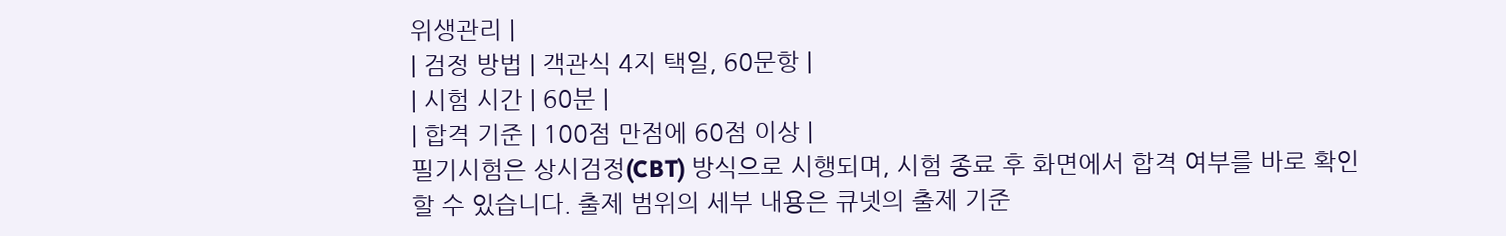위생관리 |
| 검정 방법 | 객관식 4지 택일, 60문항 |
| 시험 시간 | 60분 |
| 합격 기준 | 100점 만점에 60점 이상 |
필기시험은 상시검정(CBT) 방식으로 시행되며, 시험 종료 후 화면에서 합격 여부를 바로 확인할 수 있습니다. 출제 범위의 세부 내용은 큐넷의 출제 기준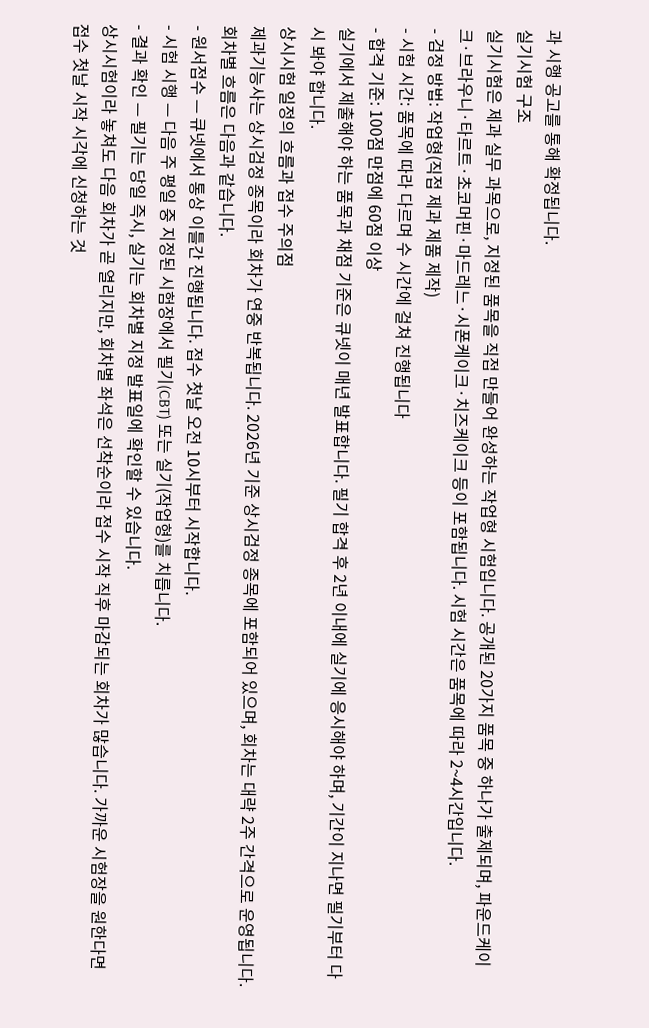과 시행 공고를 통해 확정됩니다.
실기시험 구조
실기시험은 제과 실무 과목으로, 지정된 품목을 직접 만들어 완성하는 작업형 시험입니다. 공개된 20가지 품목 중 하나가 출제되며, 파운드케이크·브라우니·타르트·초코머핀·마드레느·시폰케이크·치즈케이크 등이 포함됩니다. 시험 시간은 품목에 따라 2~4시간입니다.
- 검정 방법: 작업형(직접 제과 제품 제작)
- 시험 시간: 품목에 따라 다르며 수 시간에 걸쳐 진행됩니다
- 합격 기준: 100점 만점에 60점 이상
실기에서 제출해야 하는 품목과 채점 기준은 큐넷이 매년 발표합니다. 필기 합격 후 2년 이내에 실기에 응시해야 하며, 기간이 지나면 필기부터 다시 봐야 합니다.
상시시험 일정의 흐름과 접수 주의점
제과기능사는 상시검정 종목이라 회차가 연중 반복됩니다. 2026년 기준 상시검정 종목에 포함되어 있으며, 회차는 대략 2주 간격으로 운영됩니다.
회차별 흐름은 다음과 같습니다.
- 원서접수 — 큐넷에서 통상 이틀간 진행됩니다. 접수 첫날 오전 10시부터 시작합니다.
- 시험 시행 — 다음 주 평일 중 지정된 시험장에서 필기(CBT) 또는 실기(작업형)를 치릅니다.
- 결과 확인 — 필기는 당일 즉시, 실기는 회차별 지정 발표일에 확인할 수 있습니다.
상시시험이라 놓쳐도 다음 회차가 곧 열리지만, 회차별 좌석은 선착순이라 접수 시작 직후 마감되는 회차가 많습니다. 가까운 시험장을 원한다면 접수 첫날 시작 시각에 신청하는 것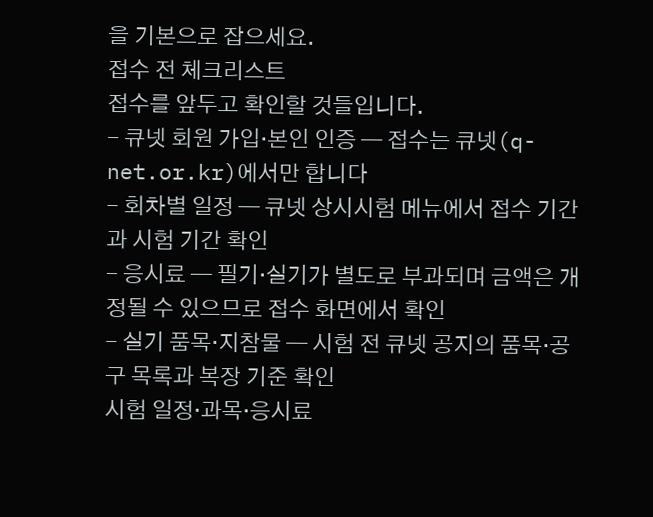을 기본으로 잡으세요.
접수 전 체크리스트
접수를 앞두고 확인할 것들입니다.
- 큐넷 회원 가입·본인 인증 — 접수는 큐넷(q-net.or.kr)에서만 합니다
- 회차별 일정 — 큐넷 상시시험 메뉴에서 접수 기간과 시험 기간 확인
- 응시료 — 필기·실기가 별도로 부과되며 금액은 개정될 수 있으므로 접수 화면에서 확인
- 실기 품목·지참물 — 시험 전 큐넷 공지의 품목·공구 목록과 복장 기준 확인
시험 일정·과목·응시료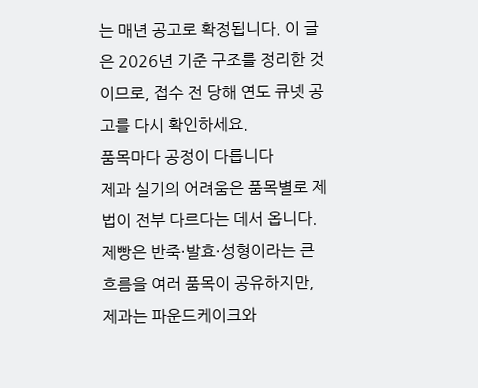는 매년 공고로 확정됩니다. 이 글은 2026년 기준 구조를 정리한 것이므로, 접수 전 당해 연도 큐넷 공고를 다시 확인하세요.
품목마다 공정이 다릅니다
제과 실기의 어려움은 품목별로 제법이 전부 다르다는 데서 옵니다. 제빵은 반죽·발효·성형이라는 큰 흐름을 여러 품목이 공유하지만, 제과는 파운드케이크와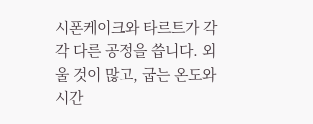시폰케이크와 타르트가 각각 다른 공정을 씁니다. 외울 것이 많고, 굽는 온도와 시간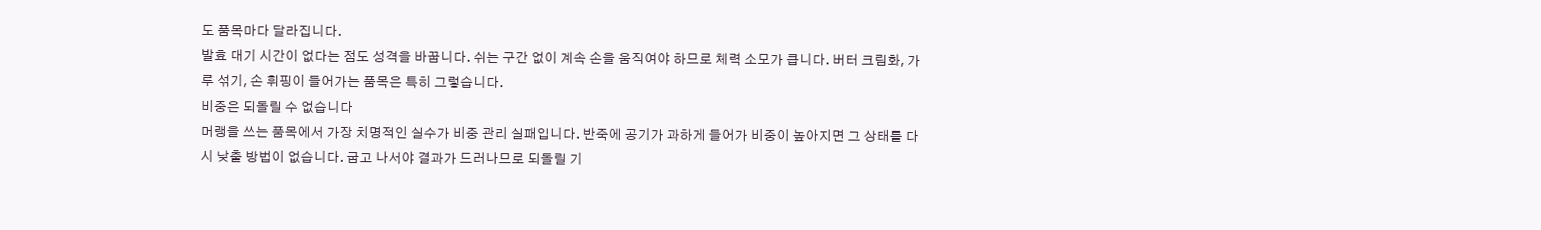도 품목마다 달라집니다.
발효 대기 시간이 없다는 점도 성격을 바꿉니다. 쉬는 구간 없이 계속 손을 움직여야 하므로 체력 소모가 큽니다. 버터 크림화, 가루 섞기, 손 휘핑이 들어가는 품목은 특히 그렇습니다.
비중은 되돌릴 수 없습니다
머랭을 쓰는 품목에서 가장 치명적인 실수가 비중 관리 실패입니다. 반죽에 공기가 과하게 들어가 비중이 높아지면 그 상태를 다시 낮출 방법이 없습니다. 굽고 나서야 결과가 드러나므로 되돌릴 기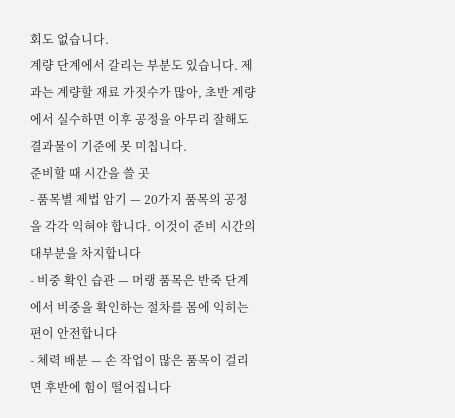회도 없습니다.
계량 단계에서 갈리는 부분도 있습니다. 제과는 계량할 재료 가짓수가 많아, 초반 계량에서 실수하면 이후 공정을 아무리 잘해도 결과물이 기준에 못 미칩니다.
준비할 때 시간을 쓸 곳
- 품목별 제법 암기 — 20가지 품목의 공정을 각각 익혀야 합니다. 이것이 준비 시간의 대부분을 차지합니다
- 비중 확인 습관 — 머랭 품목은 반죽 단계에서 비중을 확인하는 절차를 몸에 익히는 편이 안전합니다
- 체력 배분 — 손 작업이 많은 품목이 걸리면 후반에 힘이 떨어집니다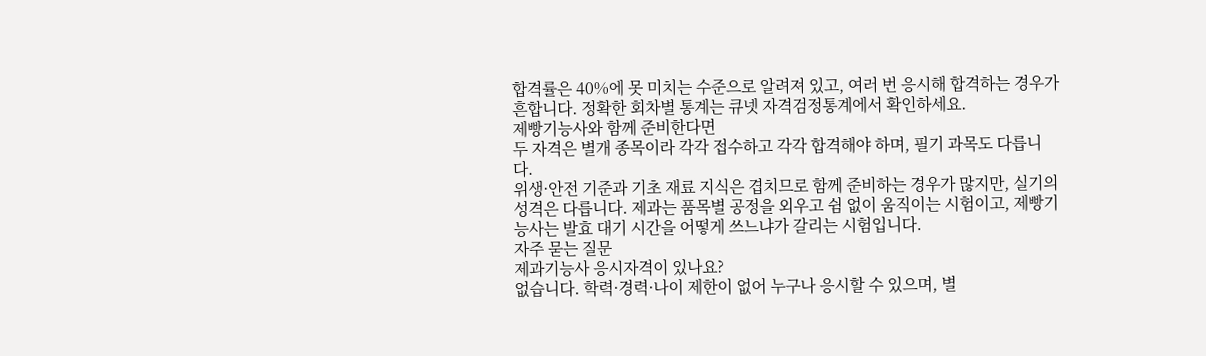합격률은 40%에 못 미치는 수준으로 알려져 있고, 여러 번 응시해 합격하는 경우가 흔합니다. 정확한 회차별 통계는 큐넷 자격검정통계에서 확인하세요.
제빵기능사와 함께 준비한다면
두 자격은 별개 종목이라 각각 접수하고 각각 합격해야 하며, 필기 과목도 다릅니다.
위생·안전 기준과 기초 재료 지식은 겹치므로 함께 준비하는 경우가 많지만, 실기의 성격은 다릅니다. 제과는 품목별 공정을 외우고 쉼 없이 움직이는 시험이고, 제빵기능사는 발효 대기 시간을 어떻게 쓰느냐가 갈리는 시험입니다.
자주 묻는 질문
제과기능사 응시자격이 있나요?
없습니다. 학력·경력·나이 제한이 없어 누구나 응시할 수 있으며, 별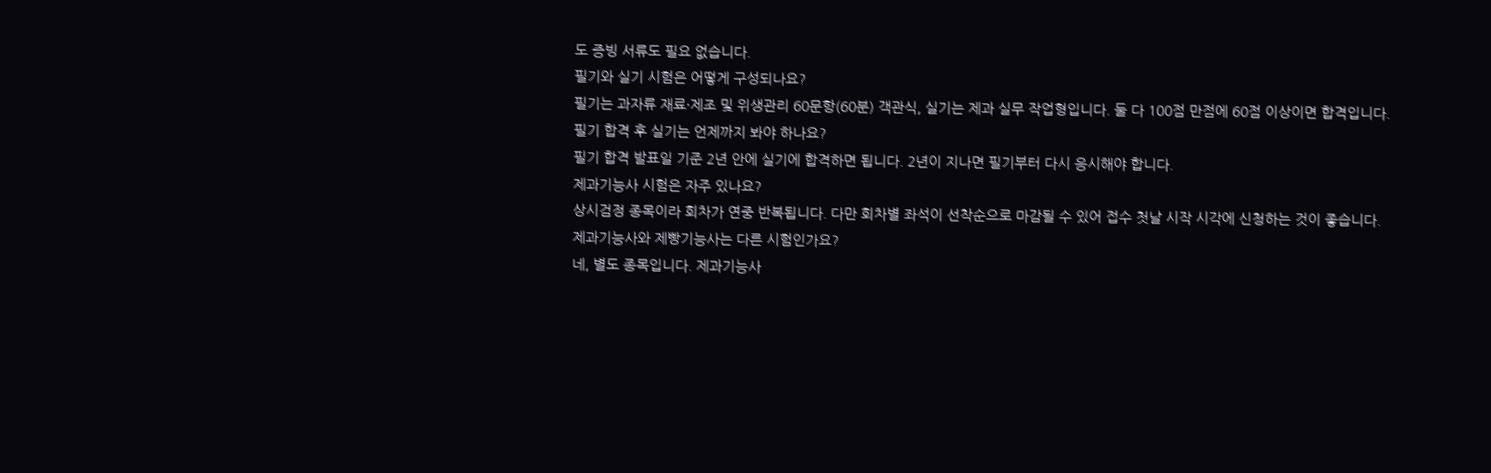도 증빙 서류도 필요 없습니다.
필기와 실기 시험은 어떻게 구성되나요?
필기는 과자류 재료·제조 및 위생관리 60문항(60분) 객관식, 실기는 제과 실무 작업형입니다. 둘 다 100점 만점에 60점 이상이면 합격입니다.
필기 합격 후 실기는 언제까지 봐야 하나요?
필기 합격 발표일 기준 2년 안에 실기에 합격하면 됩니다. 2년이 지나면 필기부터 다시 응시해야 합니다.
제과기능사 시험은 자주 있나요?
상시검정 종목이라 회차가 연중 반복됩니다. 다만 회차별 좌석이 선착순으로 마감될 수 있어 접수 첫날 시작 시각에 신청하는 것이 좋습니다.
제과기능사와 제빵기능사는 다른 시험인가요?
네, 별도 종목입니다. 제과기능사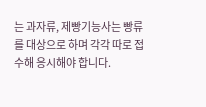는 과자류, 제빵기능사는 빵류를 대상으로 하며 각각 따로 접수해 응시해야 합니다.